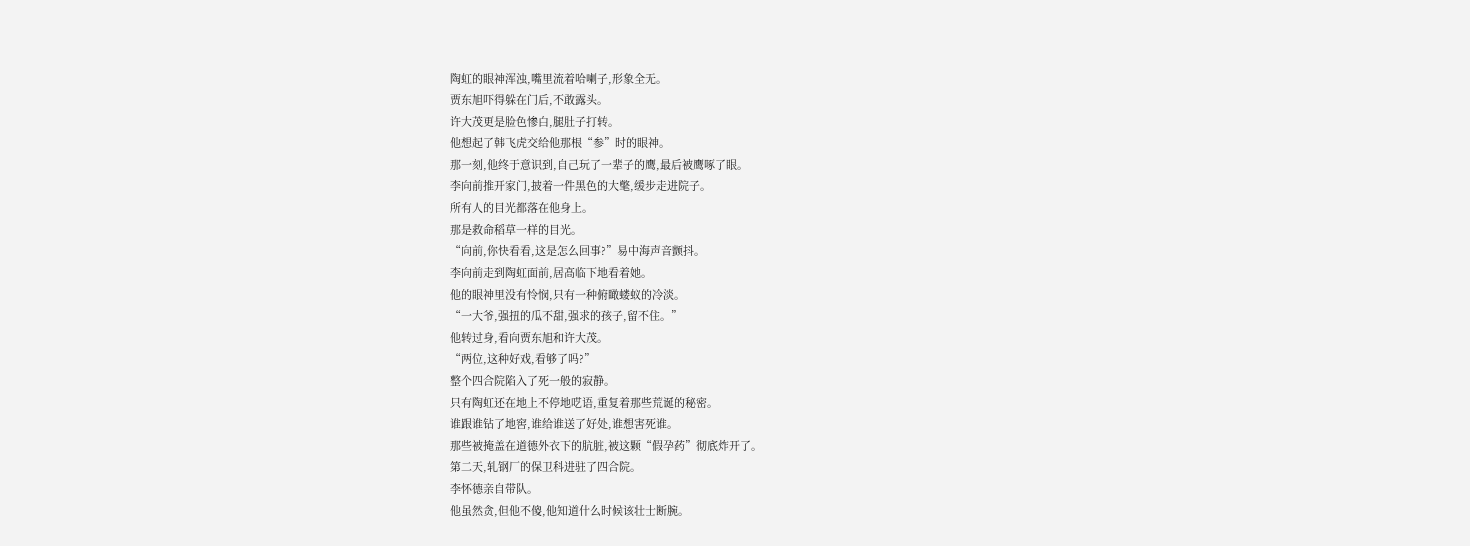陶虹的眼神浑浊,嘴里流着哈喇子,形象全无。
贾东旭吓得躲在门后,不敢露头。
许大茂更是脸色惨白,腿肚子打转。
他想起了韩飞虎交给他那根“参”时的眼神。
那一刻,他终于意识到,自己玩了一辈子的鹰,最后被鹰啄了眼。
李向前推开家门,披着一件黑色的大氅,缓步走进院子。
所有人的目光都落在他身上。
那是救命稻草一样的目光。
“向前,你快看看,这是怎么回事?”易中海声音颤抖。
李向前走到陶虹面前,居高临下地看着她。
他的眼神里没有怜悯,只有一种俯瞰蝼蚁的冷淡。
“一大爷,强扭的瓜不甜,强求的孩子,留不住。”
他转过身,看向贾东旭和许大茂。
“两位,这种好戏,看够了吗?”
整个四合院陷入了死一般的寂静。
只有陶虹还在地上不停地呓语,重复着那些荒诞的秘密。
谁跟谁钻了地窖,谁给谁送了好处,谁想害死谁。
那些被掩盖在道德外衣下的肮脏,被这颗“假孕药”彻底炸开了。
第二天,轧钢厂的保卫科进驻了四合院。
李怀德亲自带队。
他虽然贪,但他不傻,他知道什么时候该壮士断腕。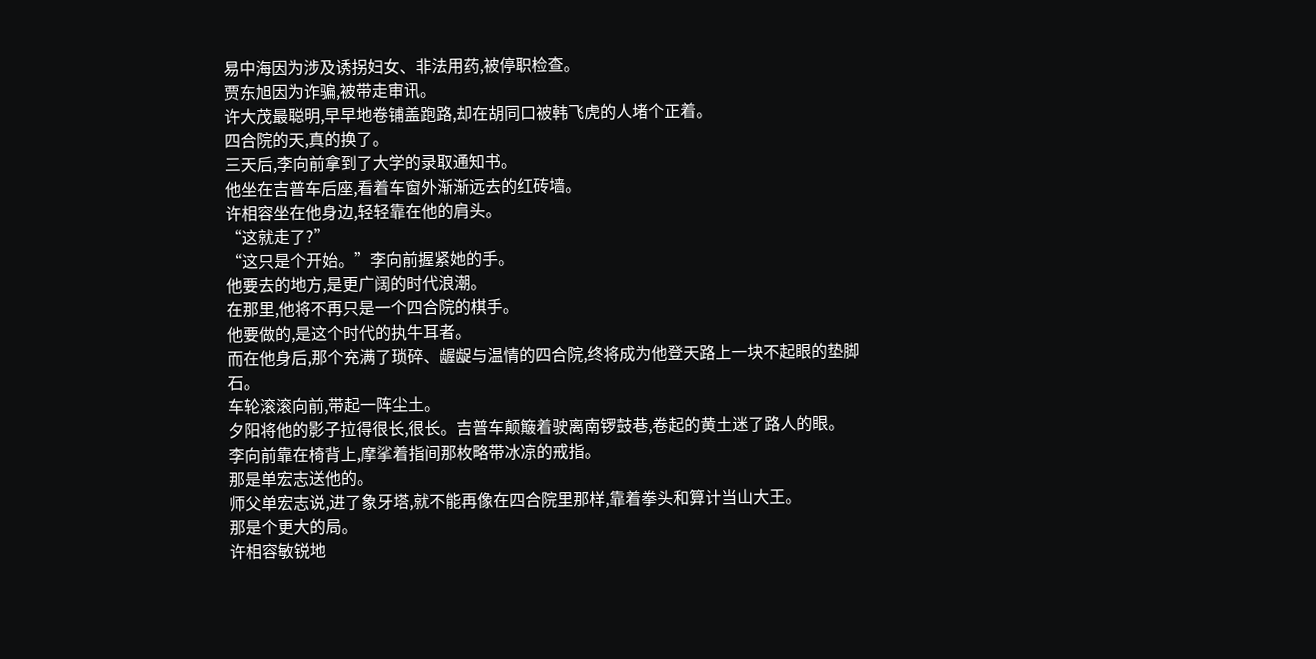易中海因为涉及诱拐妇女、非法用药,被停职检查。
贾东旭因为诈骗,被带走审讯。
许大茂最聪明,早早地卷铺盖跑路,却在胡同口被韩飞虎的人堵个正着。
四合院的天,真的换了。
三天后,李向前拿到了大学的录取通知书。
他坐在吉普车后座,看着车窗外渐渐远去的红砖墙。
许相容坐在他身边,轻轻靠在他的肩头。
“这就走了?”
“这只是个开始。”李向前握紧她的手。
他要去的地方,是更广阔的时代浪潮。
在那里,他将不再只是一个四合院的棋手。
他要做的,是这个时代的执牛耳者。
而在他身后,那个充满了琐碎、龌龊与温情的四合院,终将成为他登天路上一块不起眼的垫脚石。
车轮滚滚向前,带起一阵尘土。
夕阳将他的影子拉得很长,很长。吉普车颠簸着驶离南锣鼓巷,卷起的黄土迷了路人的眼。
李向前靠在椅背上,摩挲着指间那枚略带冰凉的戒指。
那是单宏志送他的。
师父单宏志说,进了象牙塔,就不能再像在四合院里那样,靠着拳头和算计当山大王。
那是个更大的局。
许相容敏锐地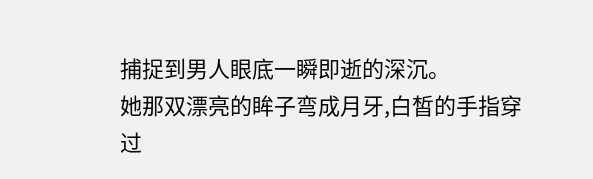捕捉到男人眼底一瞬即逝的深沉。
她那双漂亮的眸子弯成月牙,白皙的手指穿过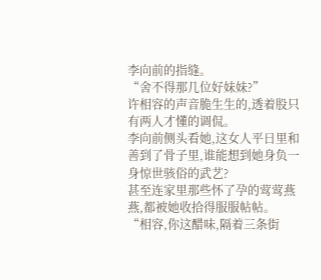李向前的指缝。
“舍不得那几位好妹妹?”
许相容的声音脆生生的,透着股只有两人才懂的调侃。
李向前侧头看她,这女人平日里和善到了骨子里,谁能想到她身负一身惊世骇俗的武艺?
甚至连家里那些怀了孕的莺莺燕燕,都被她收拾得服服帖帖。
“相容,你这醋味,隔着三条街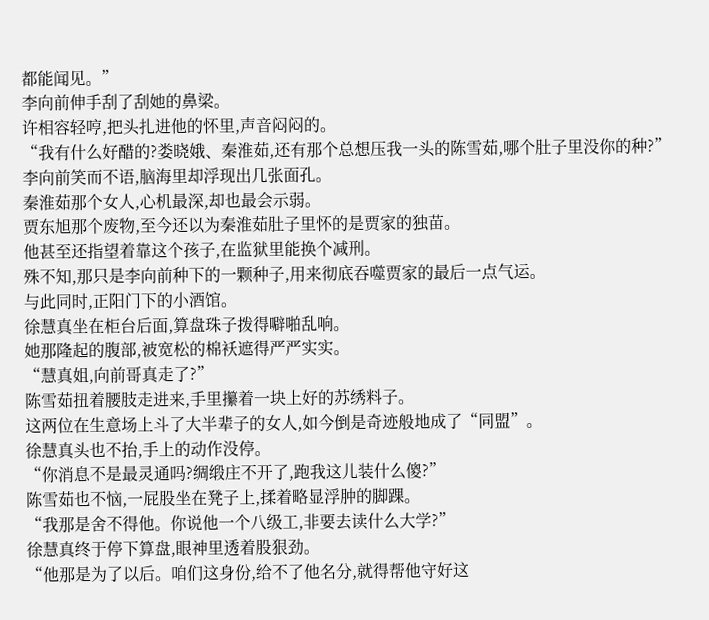都能闻见。”
李向前伸手刮了刮她的鼻梁。
许相容轻哼,把头扎进他的怀里,声音闷闷的。
“我有什么好醋的?娄晓娥、秦淮茹,还有那个总想压我一头的陈雪茹,哪个肚子里没你的种?”
李向前笑而不语,脑海里却浮现出几张面孔。
秦淮茹那个女人,心机最深,却也最会示弱。
贾东旭那个废物,至今还以为秦淮茹肚子里怀的是贾家的独苗。
他甚至还指望着靠这个孩子,在监狱里能换个减刑。
殊不知,那只是李向前种下的一颗种子,用来彻底吞噬贾家的最后一点气运。
与此同时,正阳门下的小酒馆。
徐慧真坐在柜台后面,算盘珠子拨得噼啪乱响。
她那隆起的腹部,被宽松的棉袄遮得严严实实。
“慧真姐,向前哥真走了?”
陈雪茹扭着腰肢走进来,手里攥着一块上好的苏绣料子。
这两位在生意场上斗了大半辈子的女人,如今倒是奇迹般地成了“同盟”。
徐慧真头也不抬,手上的动作没停。
“你消息不是最灵通吗?绸缎庄不开了,跑我这儿装什么傻?”
陈雪茹也不恼,一屁股坐在凳子上,揉着略显浮肿的脚踝。
“我那是舍不得他。你说他一个八级工,非要去读什么大学?”
徐慧真终于停下算盘,眼神里透着股狠劲。
“他那是为了以后。咱们这身份,给不了他名分,就得帮他守好这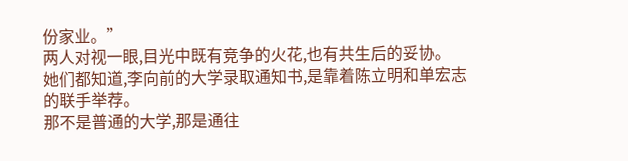份家业。”
两人对视一眼,目光中既有竞争的火花,也有共生后的妥协。
她们都知道,李向前的大学录取通知书,是靠着陈立明和单宏志的联手举荐。
那不是普通的大学,那是通往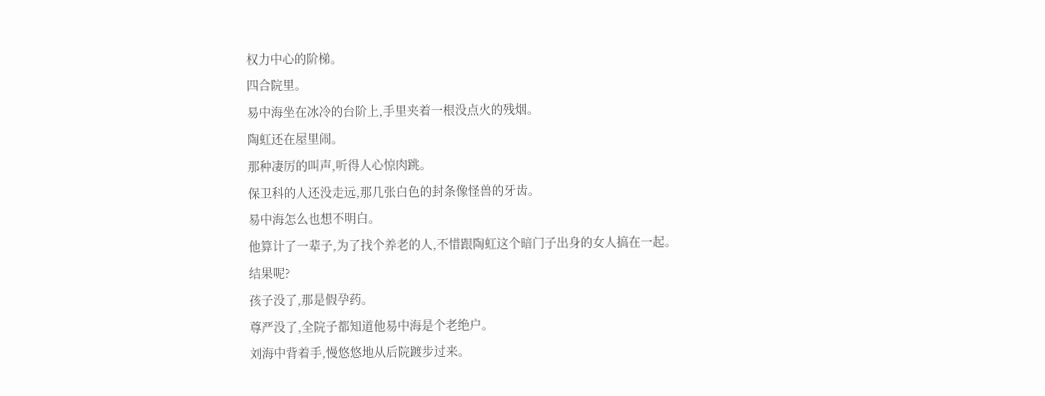权力中心的阶梯。
四合院里。
易中海坐在冰冷的台阶上,手里夹着一根没点火的残烟。
陶虹还在屋里闹。
那种凄厉的叫声,听得人心惊肉跳。
保卫科的人还没走远,那几张白色的封条像怪兽的牙齿。
易中海怎么也想不明白。
他算计了一辈子,为了找个养老的人,不惜跟陶虹这个暗门子出身的女人搞在一起。
结果呢?
孩子没了,那是假孕药。
尊严没了,全院子都知道他易中海是个老绝户。
刘海中背着手,慢悠悠地从后院踱步过来。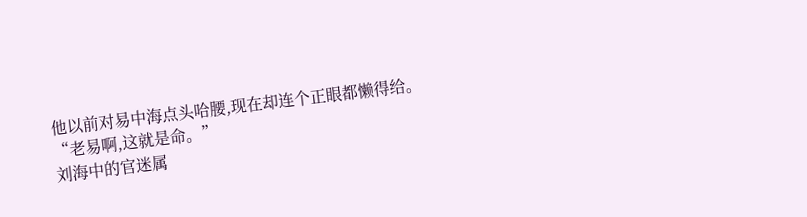他以前对易中海点头哈腰,现在却连个正眼都懒得给。
“老易啊,这就是命。”
刘海中的官迷属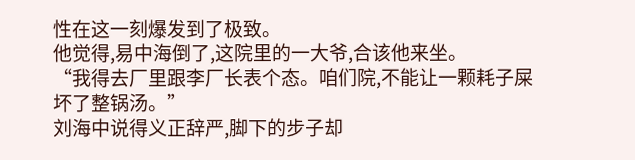性在这一刻爆发到了极致。
他觉得,易中海倒了,这院里的一大爷,合该他来坐。
“我得去厂里跟李厂长表个态。咱们院,不能让一颗耗子屎坏了整锅汤。”
刘海中说得义正辞严,脚下的步子却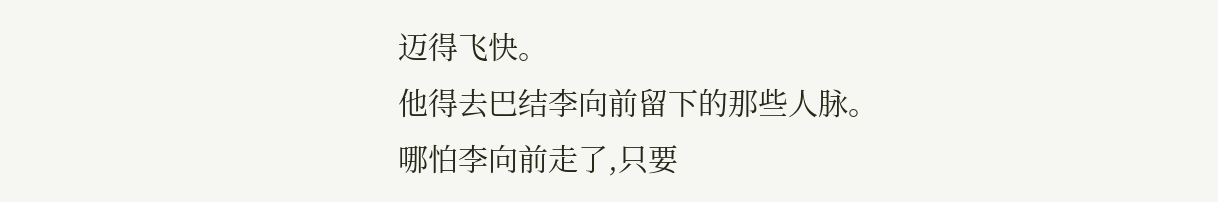迈得飞快。
他得去巴结李向前留下的那些人脉。
哪怕李向前走了,只要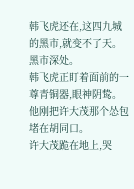韩飞虎还在,这四九城的黑市,就变不了天。
黑市深处。
韩飞虎正盯着面前的一尊青铜器,眼神阴鸷。
他刚把许大茂那个怂包堵在胡同口。
许大茂跪在地上,哭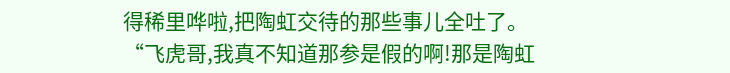得稀里哗啦,把陶虹交待的那些事儿全吐了。
“飞虎哥,我真不知道那参是假的啊!那是陶虹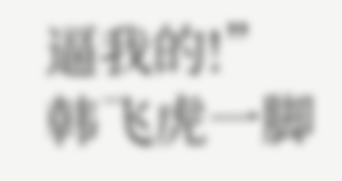逼我的!”
韩飞虎一脚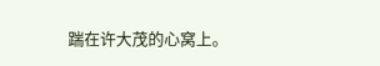踹在许大茂的心窝上。